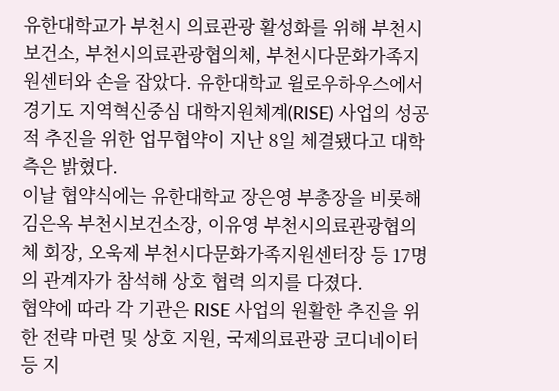유한대학교가 부천시 의료관광 활성화를 위해 부천시보건소, 부천시의료관광협의체, 부천시다문화가족지원센터와 손을 잡았다. 유한대학교 윌로우하우스에서 경기도 지역혁신중심 대학지원체계(RISE) 사업의 성공적 추진을 위한 업무협약이 지난 8일 체결됐다고 대학 측은 밝혔다.
이날 협약식에는 유한대학교 장은영 부총장을 비롯해 김은옥 부천시보건소장, 이유영 부천시의료관광협의체 회장, 오욱제 부천시다문화가족지원센터장 등 17명의 관계자가 참석해 상호 협력 의지를 다졌다.
협약에 따라 각 기관은 RISE 사업의 원활한 추진을 위한 전략 마련 및 상호 지원, 국제의료관광 코디네이터 등 지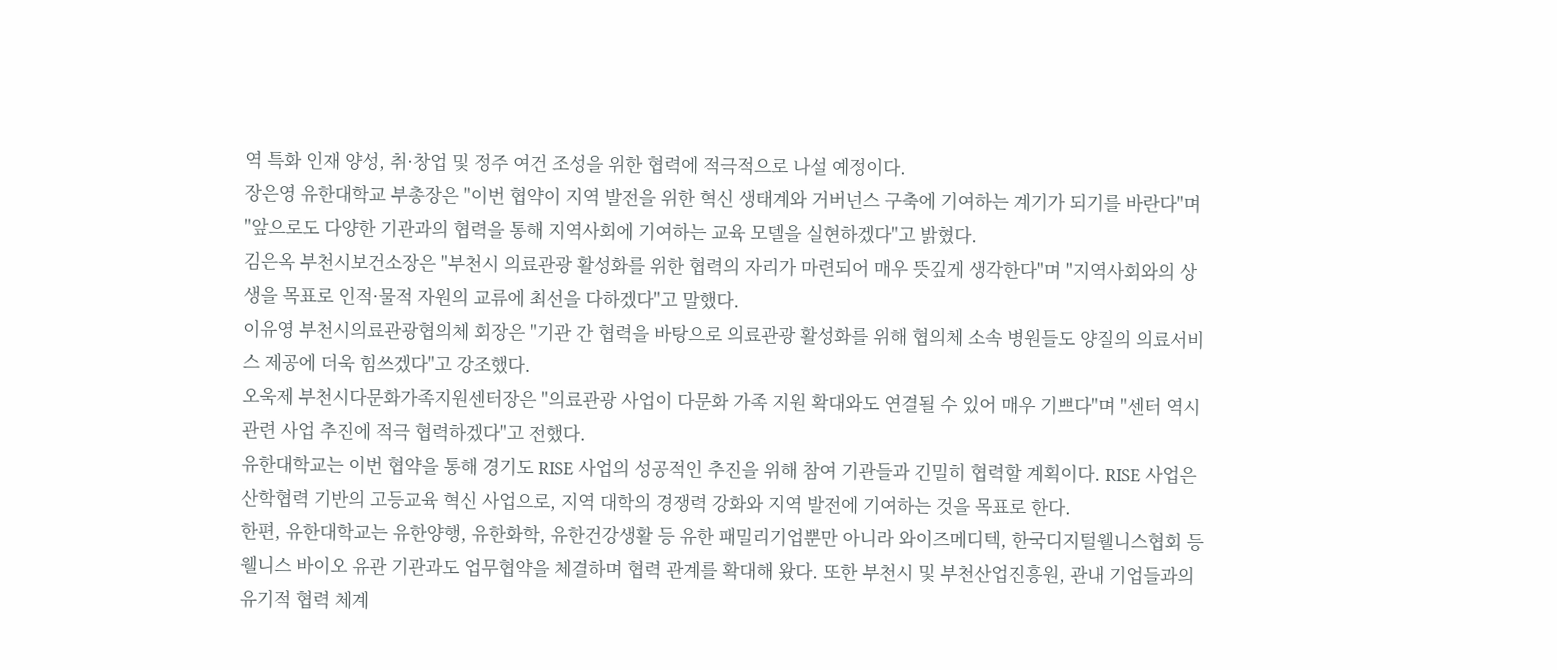역 특화 인재 양성, 취·창업 및 정주 여건 조성을 위한 협력에 적극적으로 나설 예정이다.
장은영 유한대학교 부총장은 "이번 협약이 지역 발전을 위한 혁신 생태계와 거버넌스 구축에 기여하는 계기가 되기를 바란다"며 "앞으로도 다양한 기관과의 협력을 통해 지역사회에 기여하는 교육 모델을 실현하겠다"고 밝혔다.
김은옥 부천시보건소장은 "부천시 의료관광 활성화를 위한 협력의 자리가 마련되어 매우 뜻깊게 생각한다"며 "지역사회와의 상생을 목표로 인적·물적 자원의 교류에 최선을 다하겠다"고 말했다.
이유영 부천시의료관광협의체 회장은 "기관 간 협력을 바탕으로 의료관광 활성화를 위해 협의체 소속 병원들도 양질의 의료서비스 제공에 더욱 힘쓰겠다"고 강조했다.
오욱제 부천시다문화가족지원센터장은 "의료관광 사업이 다문화 가족 지원 확대와도 연결될 수 있어 매우 기쁘다"며 "센터 역시 관련 사업 추진에 적극 협력하겠다"고 전했다.
유한대학교는 이번 협약을 통해 경기도 RISE 사업의 성공적인 추진을 위해 참여 기관들과 긴밀히 협력할 계획이다. RISE 사업은 산학협력 기반의 고등교육 혁신 사업으로, 지역 대학의 경쟁력 강화와 지역 발전에 기여하는 것을 목표로 한다.
한편, 유한대학교는 유한양행, 유한화학, 유한건강생활 등 유한 패밀리기업뿐만 아니라 와이즈메디텍, 한국디지털웰니스협회 등 웰니스 바이오 유관 기관과도 업무협약을 체결하며 협력 관계를 확대해 왔다. 또한 부천시 및 부천산업진흥원, 관내 기업들과의 유기적 협력 체계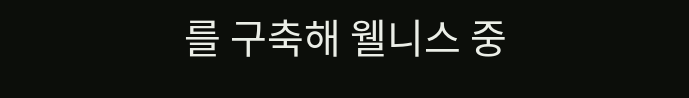를 구축해 웰니스 중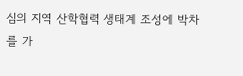심의 지역 산학협력 생태계 조성에 박차를 가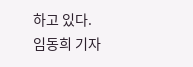하고 있다.
임동희 기자